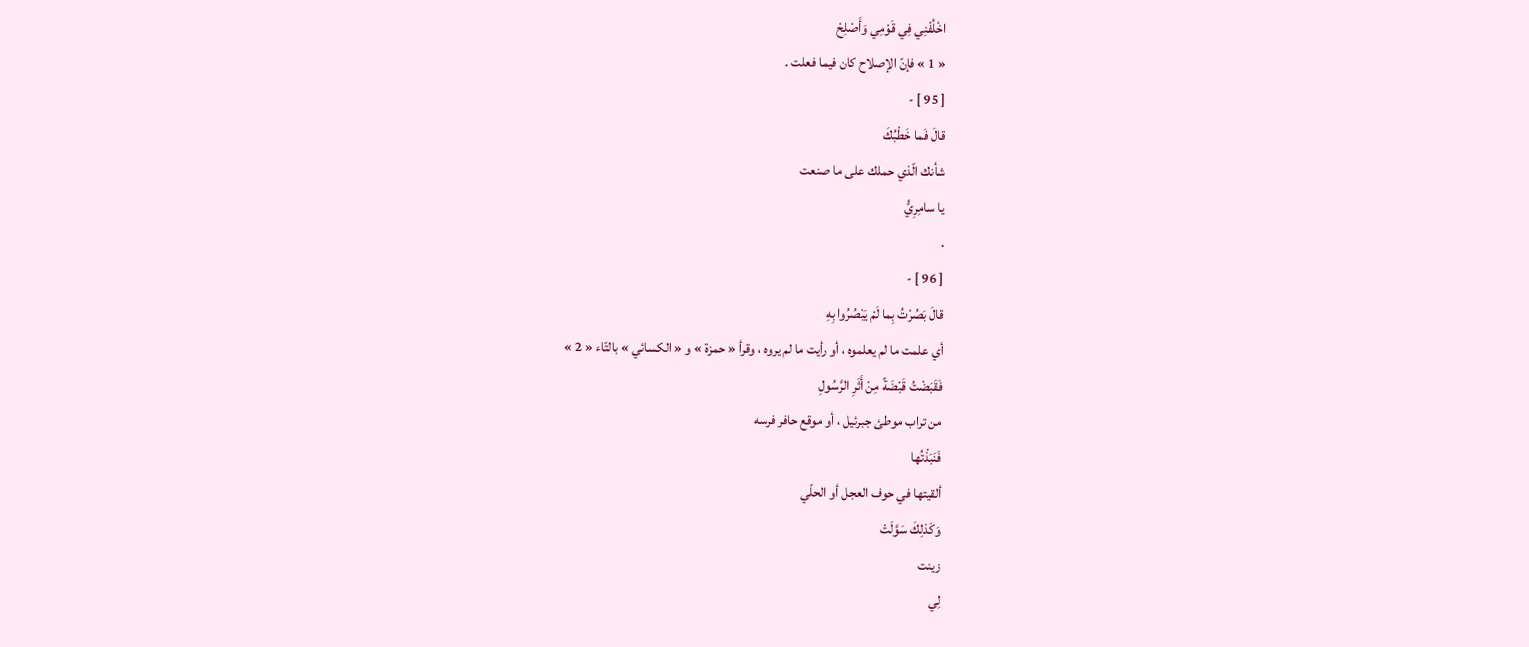اخْلُفْنِي فِي قَوْمِي وَأَصْلِحْ
« 1 » فإنّ الإصلاح كان فيما فعلت .
[ 95 ] -
قالَ فَما خَطْبُكَ
شأنك الّذي حملك على ما صنعت
يا سامِرِيُّ
.
[ 96 ] -
قالَ بَصُرْتُ بِما لَمْ يَبْصُرُوا بِهِ
أي علمت ما لم يعلموه ، أو رأيت ما لم يروه ، وقرأ « حمزة » و « الكسائي » بالتّاء « 2 »
فَقَبَضْتُ قَبْضَةً مِنْ أَثَرِ الرَّسُولِ
من تراب موطئ جبرئيل ، أو موقع حافر فرسه
فَنَبَذْتُها
ألقيتها في حوف العجل أو الحلّي
وَكَذلِكَ سَوَّلَتْ
زينت
لِي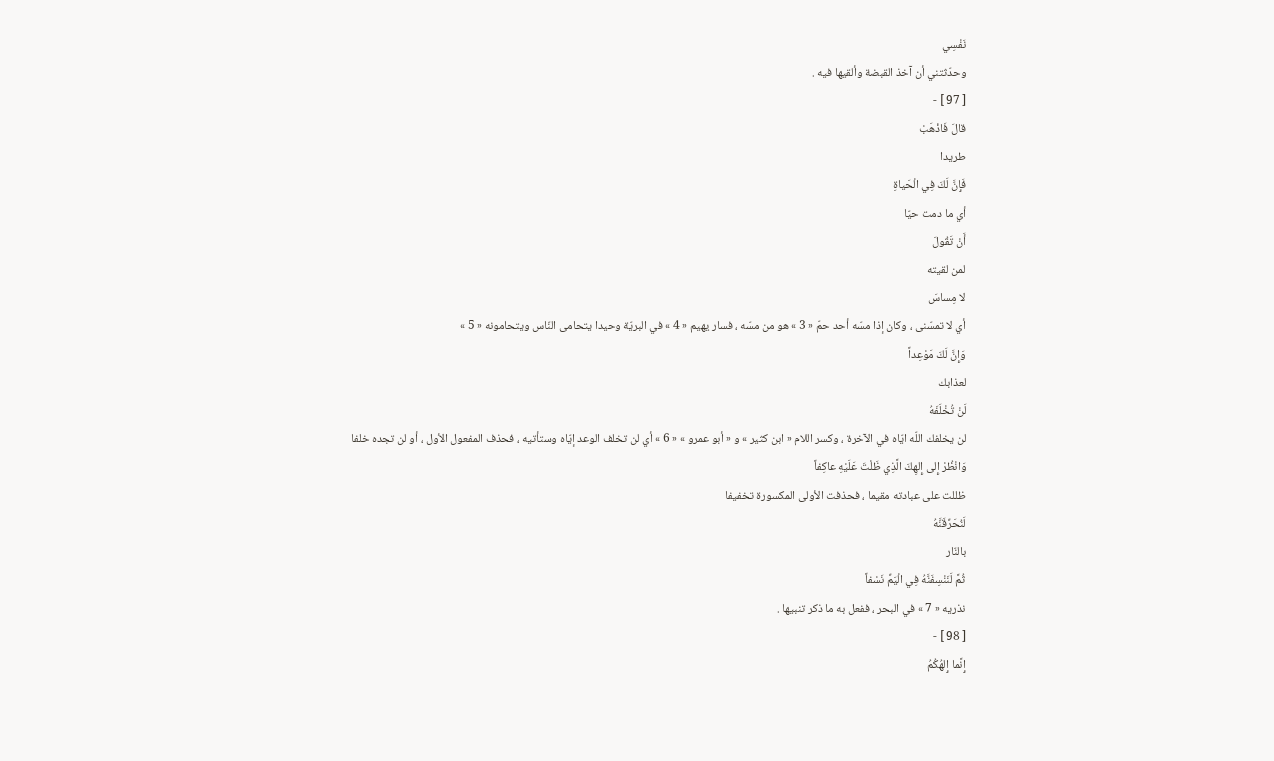نَفْسِي
وحدّثتني أن آخذ القبضة وألقيها فيه .
[ 97 ] -
قالَ فَاذْهَبْ
طريدا
فَإِنَّ لَكَ فِي الْحَياةِ
أي ما دمت حيّا
أَنْ تَقُولَ
لمن لقيته
لا مِساسَ
أي لا تمسّنى ، وكان إذا مسّه أحد حمّ « 3 » هو من مسّه ، فسار يهيم « 4 » في البريّة وحيدا يتحامى النّاس ويتحامونه « 5 »
وَإِنَّ لَكَ مَوْعِداً
لعذابك
لَنْ تُخْلَفَهُ
لن يخلفك اللّه ايّاه في الآخرة ، وكسر اللام « ابن كثير » و « أبو عمرو » « 6 » أي لن تخلف الوعد إيّاه وستأتيه ، فحذف المفعول الأول ، أو لن تجده خلفا
وَانْظُرْ إِلى إِلهِكَ الَّذِي ظَلْتَ عَلَيْهِ عاكِفاً
ظللت على عبادته مقيما ، فحذفت الأولى المكسورة تخفيفا
لَنُحَرِّقَنَّهُ
بالنّار
ثُمَّ لَنَنْسِفَنَّهُ فِي الْيَمِّ نَسْفاً
نذريه « 7 » في البحر ، ففعل به ما ذكر تنبيها .
[ 98 ] -
إِنَّما إِلهُكُمُ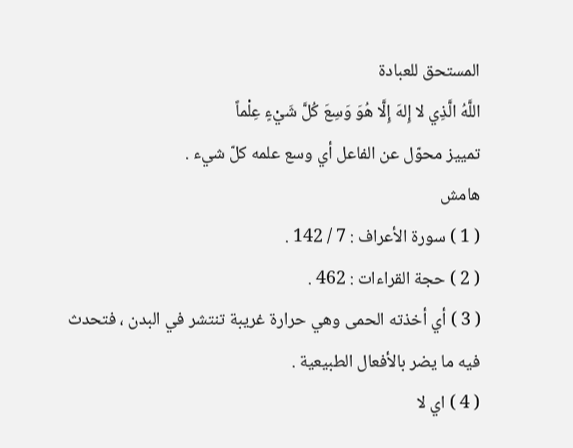المستحق للعبادة
اللَّهُ الَّذِي لا إِلهَ إِلَّا هُوَ وَسِعَ كُلَّ شَيْءٍ عِلْماً
تمييز محوّل عن الفاعل أي وسع علمه كلّ شيء .
هامش
( 1 ) سورة الأعراف : 7 / 142 .
( 2 ) حجة القراءات : 462 .
( 3 ) أي أخذته الحمى وهي حرارة غريبة تنتشر في البدن ، فتحدث فيه ما يضر بالأفعال الطبيعية .
( 4 ) اي لا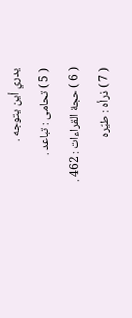يدري أين يتوجه .
( 5 ) تحامى : تباعد .
( 6 ) حجة القراءات : 462 .
( 7 ) ذرأه : طيّره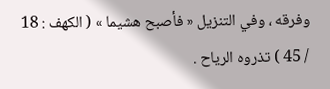وفرقه ، وفي التنزيل « فأصبح هشيما » ( الكهف : 18 / 45 ) تذروه الرياح .